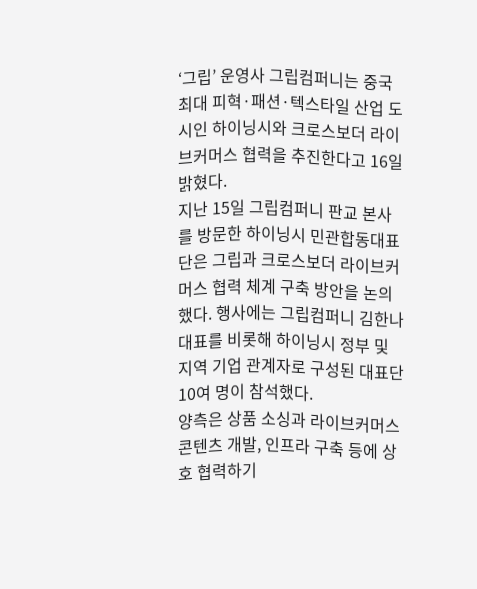‘그립’ 운영사 그립컴퍼니는 중국 최대 피혁·패션·텍스타일 산업 도시인 하이닝시와 크로스보더 라이브커머스 협력을 추진한다고 16일 밝혔다.
지난 15일 그립컴퍼니 판교 본사를 방문한 하이닝시 민관합동대표단은 그립과 크로스보더 라이브커머스 협력 체계 구축 방안을 논의했다. 행사에는 그립컴퍼니 김한나 대표를 비롯해 하이닝시 정부 및 지역 기업 관계자로 구성된 대표단 10여 명이 참석했다.
양측은 상품 소싱과 라이브커머스 콘텐츠 개발, 인프라 구축 등에 상호 협력하기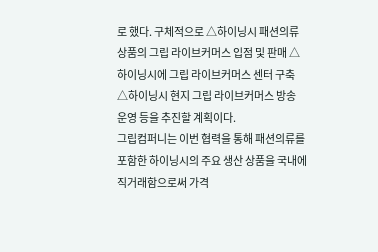로 했다. 구체적으로 △하이닝시 패션의류 상품의 그립 라이브커머스 입점 및 판매 △하이닝시에 그립 라이브커머스 센터 구축 △하이닝시 현지 그립 라이브커머스 방송 운영 등을 추진할 계획이다.
그립컴퍼니는 이번 협력을 통해 패션의류를 포함한 하이닝시의 주요 생산 상품을 국내에 직거래함으로써 가격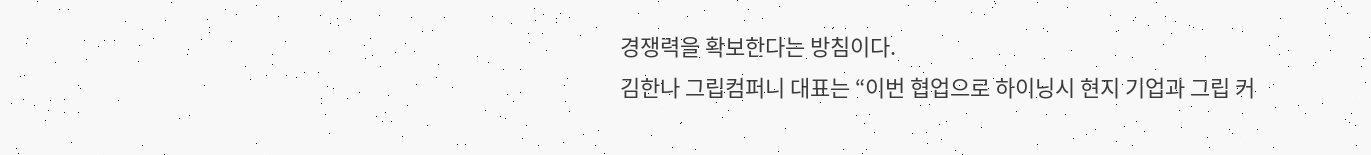경쟁력을 확보한다는 방침이다.
김한나 그립컴퍼니 대표는 “이번 협업으로 하이닝시 현지 기업과 그립 커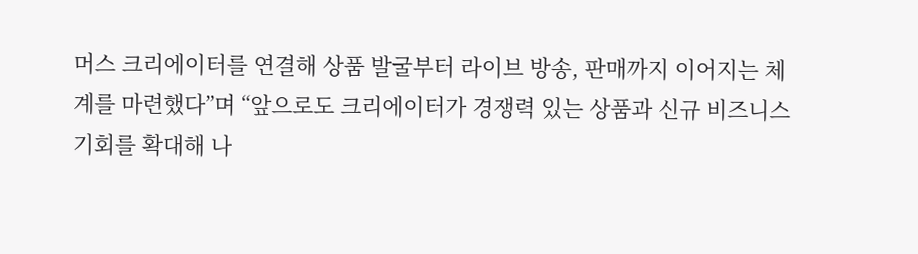머스 크리에이터를 연결해 상품 발굴부터 라이브 방송, 판매까지 이어지는 체계를 마련했다”며 “앞으로도 크리에이터가 경쟁력 있는 상품과 신규 비즈니스 기회를 확대해 나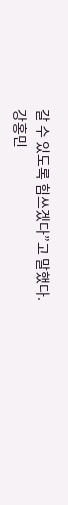갈 수 있도록 힘쓰겠다”고 말했다.
강홍민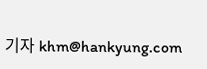기자 khm@hankyung.com